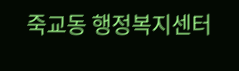죽교동 행정복지센터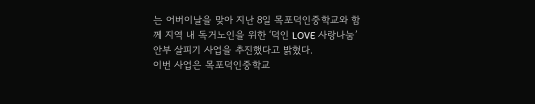는 어버이날을 맞아 지난 8일 목포덕인중학교와 함께 지역 내 독거노인을 위한 ‘덕인 LOVE 사랑나눔’ 안부 살피기 사업을 추진했다고 밝혔다.
이번 사업은 목포덕인중학교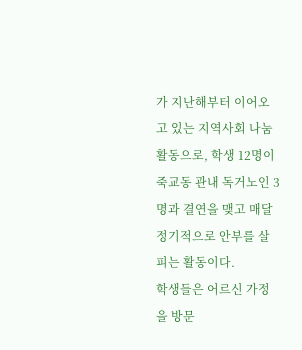가 지난해부터 이어오고 있는 지역사회 나눔 활동으로, 학생 12명이 죽교동 관내 독거노인 3명과 결연을 맺고 매달 정기적으로 안부를 살피는 활동이다.
학생들은 어르신 가정을 방문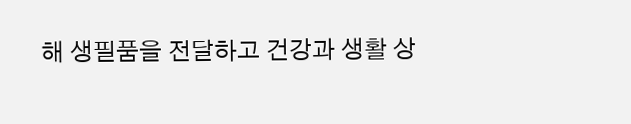해 생필품을 전달하고 건강과 생활 상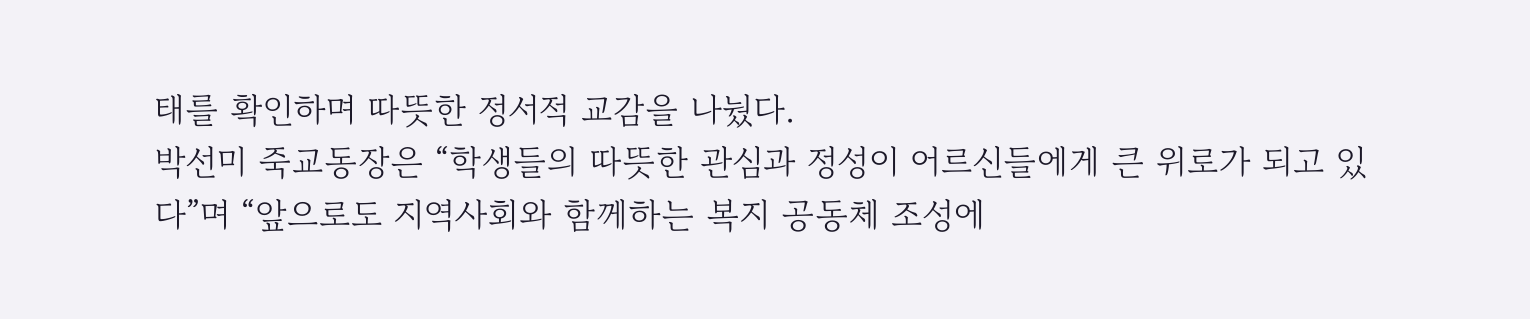태를 확인하며 따뜻한 정서적 교감을 나눴다.
박선미 죽교동장은 “학생들의 따뜻한 관심과 정성이 어르신들에게 큰 위로가 되고 있다”며 “앞으로도 지역사회와 함께하는 복지 공동체 조성에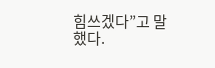힘쓰겠다”고 말했다.